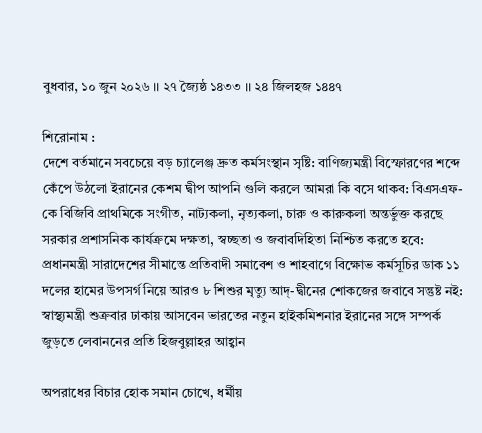বুধবার, ১০ জুন ২০২৬ ।। ২৭ জ্যৈষ্ঠ ১৪৩৩ ।। ২৪ জিলহজ ১৪৪৭

শিরোনাম :
দেশে বর্তমানে সবচেয়ে বড় চ্যালেঞ্জ দ্রুত কর্মসংস্থান সৃষ্টি: বাণিজ্যমন্ত্রী বিস্ফোরণের শব্দে কেঁপে উঠলো ইরানের কেশম দ্বীপ আপনি গুলি করলে আমরা কি বসে থাকব: বিএসএফ-কে বিজিবি প্রাথমিকে সংগীত, নাট্যকলা, নৃত্যকলা, চারু ও কারুকলা অন্তর্ভুক্ত করছে সরকার প্রশাসনিক কার্যক্রমে দক্ষতা, স্বচ্ছতা ও জবাবদিহিতা নিশ্চিত করতে হবে: প্রধানমন্ত্রী সারাদেশের সীমান্তে প্রতিবাদী সমাবেশ ও শাহবাগে বিক্ষোভ কর্মসূচির ডাক ১১ দলের হামের উপসর্গ নিয়ে আরও ৮ শিশুর মৃত্যু আদ্-দ্বীনের শোকজের জবাবে সন্তুষ্ট নই: স্বাস্থ্যমন্ত্রী শুক্রবার ঢাকায় আসবেন ভারতের নতুন হাইকমিশনার ইরানের সঙ্গে সম্পর্ক জুড়তে লেবাননের প্রতি হিজবুল্লাহর আহ্বান

অপরাধের বিচার হোক সমান চোখে, ধর্মীয়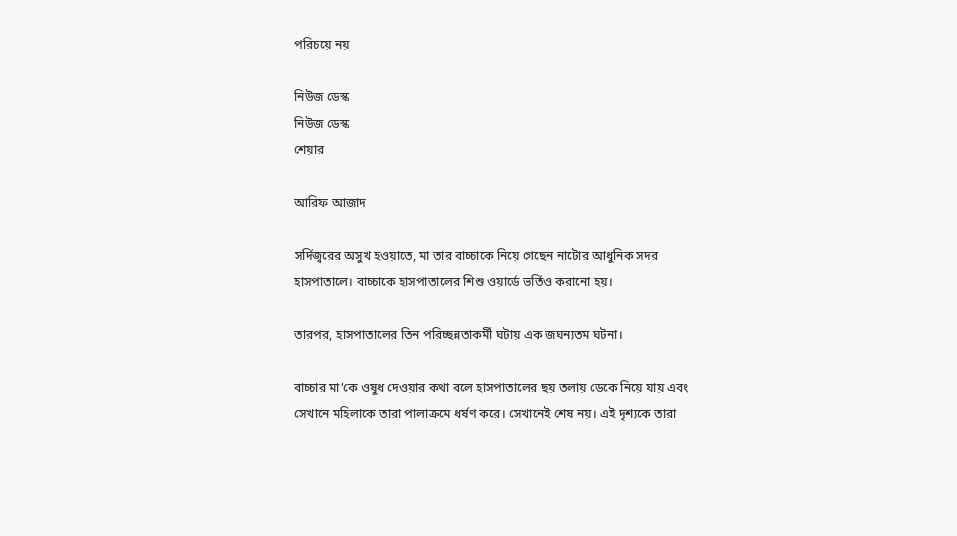পরিচয়ে নয়

নিউজ ডেস্ক
নিউজ ডেস্ক
শেয়ার

আরিফ আজাদ

সর্দিজ্বরের অসুখ হওয়াতে, মা তার বাচ্চাকে নিয়ে গেছেন নাটোর আধুনিক সদর হাসপাতালে। বাচ্চাকে হাসপাতালের শিশু ওয়ার্ডে ভর্তিও করানো হয়।

তারপর, হাসপাতালের তিন পরিচ্ছন্নতাকর্মী ঘটায় এক জঘন্যতম ঘটনা।

বাচ্চার মা’কে ওষুধ দেওয়ার কথা বলে হাসপাতালের ছয় তলায় ডেকে নিয়ে যায় এবং সেখানে মহিলাকে তারা পালাক্রমে ধর্ষণ করে। সেখানেই শেষ নয়। এই দৃশ্যকে তারা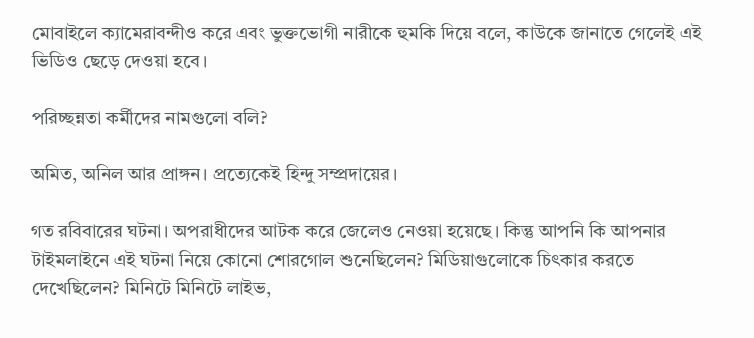মোবাইলে ক্যামেরাবন্দীও করে এবং ভুক্তভোগী নারীকে হুমকি দিয়ে বলে, কাউকে জানাতে গেলেই এই ভিডিও ছেড়ে দেওয়া হবে।

পরিচ্ছন্নতা কর্মীদের নামগুলো বলি?

অমিত, অনিল আর প্রাঙ্গন। প্রত্যেকেই হিন্দু সম্প্রদায়ের।

গত রবিবারের ঘটনা। অপরাধীদের আটক করে জেলেও নেওয়া হয়েছে। কিন্তু আপনি কি আপনার টাইমলাইনে এই ঘটনা নিয়ে কোনো শোরগোল শুনেছিলেন? মিডিয়াগুলোকে চিৎকার করতে দেখেছিলেন? মিনিটে মিনিটে লাইভ,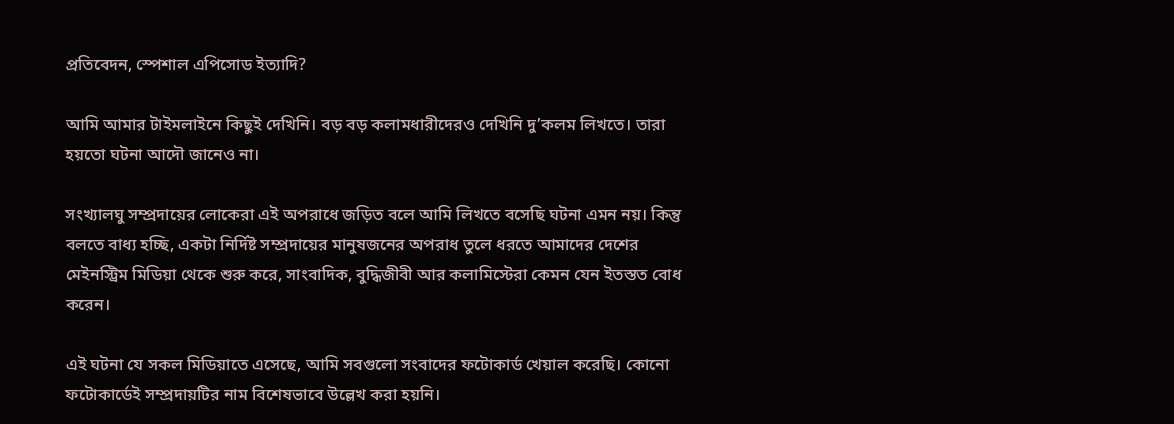প্রতিবেদন, স্পেশাল এপিসোড ইত্যাদি?

আমি আমার টাইমলাইনে কিছুই দেখিনি। বড় বড় কলামধারীদেরও দেখিনি দু’কলম লিখতে। তারা হয়তো ঘটনা আদৌ জানেও না।

সংখ্যালঘু সম্প্রদায়ের লোকেরা এই অপরাধে জড়িত বলে আমি লিখতে বসেছি ঘটনা এমন নয়। কিন্তু বলতে বাধ্য হচ্ছি, একটা নির্দিষ্ট সম্প্রদায়ের মানুষজনের অপরাধ তুলে ধরতে আমাদের দেশের মেইনস্ট্রিম মিডিয়া থেকে শুরু করে, সাংবাদিক, বুদ্ধিজীবী আর কলামিস্টেরা কেমন যেন ইতস্তত বোধ করেন।

এই ঘটনা যে সকল মিডিয়াতে এসেছে, আমি সবগুলো সংবাদের ফটোকার্ড খেয়াল করেছি। কোনো ফটোকার্ডেই সম্প্রদায়টির নাম বিশেষভাবে উল্লেখ করা হয়নি।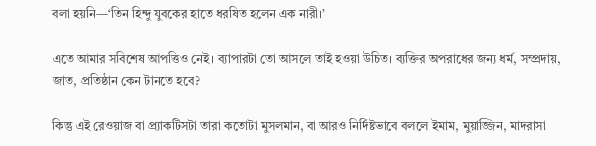বলা হয়নি—‘তিন হিন্দু যুবকের হাতে ধরষিত হলেন এক নারী।’

এতে আমার সবিশেষ আপত্তিও নেই। ব্যাপারটা তো আসলে তাই হওয়া উচিত। ব্যক্তির অপরাধের জন্য ধর্ম, সম্প্রদায়, জাত, প্রতিষ্ঠান কেন টানতে হবে?

কিন্তু এই রেওয়াজ বা প্র্যাকটিসটা তারা কতোটা মুসলমান, বা আরও নির্দিষ্টভাবে বললে ইমাম, মুয়াজ্জিন, মাদরাসা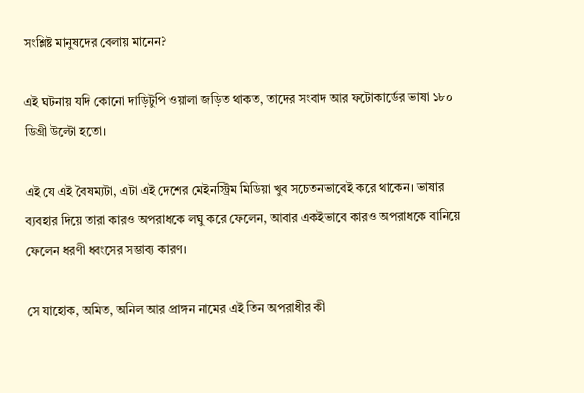সংশ্লিষ্ট মানুষদের বেলায় মানেন?

এই ঘটনায় যদি কোনো দাড়িটুপি ওয়ালা জড়িত থাকত, তাদের সংবাদ আর ফটোকার্ডের ভাষা ১৮০ ডিগ্রী উল্টো হতো।

এই যে এই বৈষম্যটা, এটা এই দেশের মেইনস্ট্রিম মিডিয়া খুব সচেতনভাবেই করে থাকেন। ভাষার ব্যবহার দিয়ে তারা কারও অপরাধকে লঘু করে ফেলেন, আবার একইভাবে কারও অপরাধকে বানিয়ে ফেলেন ধরণী ধ্বংসের সম্ভাব্য কারণ।

সে যাহোক, অমিত, অনিল আর প্রাঙ্গন নামের এই তিন অপরাধীর কী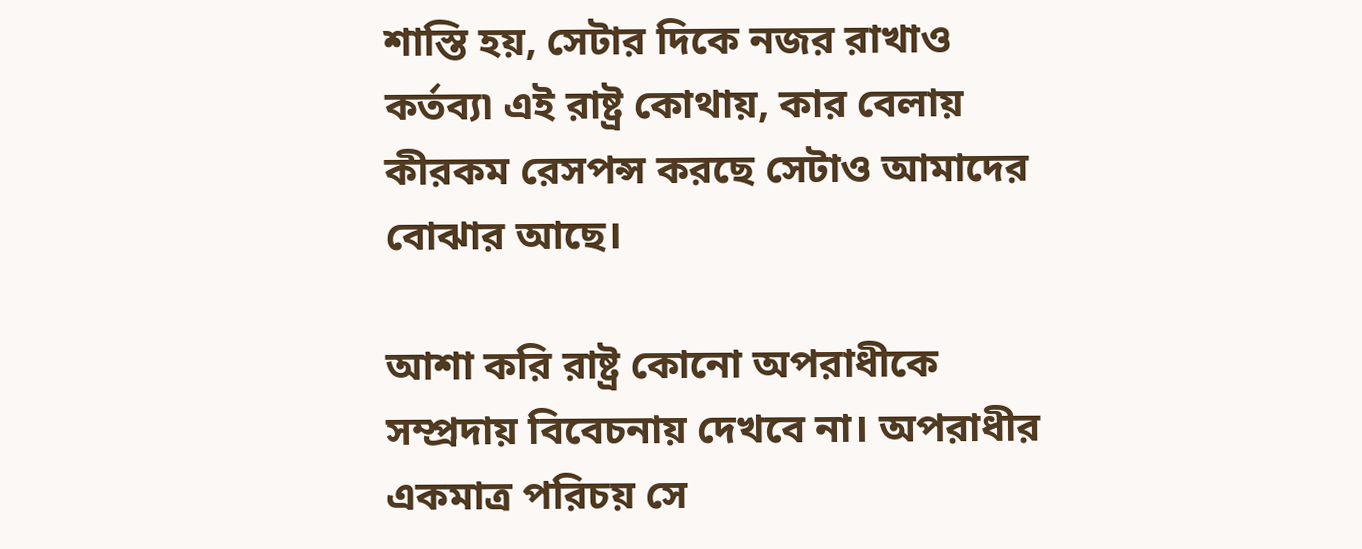শাস্তি হয়, সেটার দিকে নজর রাখাও কর্তব্য৷ এই রাষ্ট্র কোথায়, কার বেলায় কীরকম রেসপন্স করছে সেটাও আমাদের বোঝার আছে।

আশা করি রাষ্ট্র কোনো অপরাধীকে সম্প্রদায় বিবেচনায় দেখবে না। অপরাধীর একমাত্র পরিচয় সে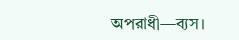অপরাধী—ব্যস।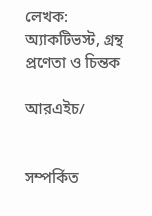লেখক: অ্যাকটিভস্ট, গ্রন্থ প্রণেতা ও চিন্তক

আরএইচ/


সম্পর্কিত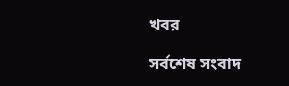খবর

সর্বশেষ সংবাদ